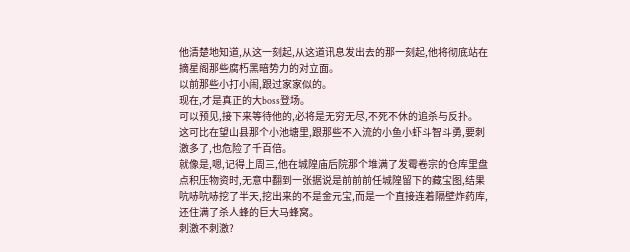他清楚地知道,从这一刻起,从这道讯息发出去的那一刻起,他将彻底站在摘星阁那些腐朽黑暗势力的对立面。
以前那些小打小闹,跟过家家似的。
现在,才是真正的大boss登场。
可以预见,接下来等待他的,必将是无穷无尽,不死不休的追杀与反扑。
这可比在望山县那个小池塘里,跟那些不入流的小鱼小虾斗智斗勇,要刺激多了,也危险了千百倍。
就像是,嗯,记得上周三,他在城隍庙后院那个堆满了发霉卷宗的仓库里盘点积压物资时,无意中翻到一张据说是前前前任城隍留下的藏宝图,结果吭哧吭哧挖了半天,挖出来的不是金元宝,而是一个直接连着隔壁炸药库,还住满了杀人蜂的巨大马蜂窝。
刺激不刺激?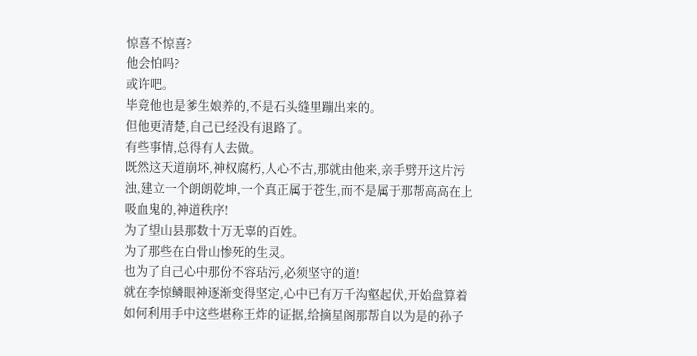惊喜不惊喜?
他会怕吗?
或许吧。
毕竟他也是爹生娘养的,不是石头缝里蹦出来的。
但他更清楚,自己已经没有退路了。
有些事情,总得有人去做。
既然这天道崩坏,神权腐朽,人心不古,那就由他来,亲手劈开这片污浊,建立一个朗朗乾坤,一个真正属于苍生,而不是属于那帮高高在上吸血鬼的,神道秩序!
为了望山县那数十万无辜的百姓。
为了那些在白骨山惨死的生灵。
也为了自己心中那份不容玷污,必须坚守的道!
就在李惊鳞眼神逐渐变得坚定,心中已有万千沟壑起伏,开始盘算着如何利用手中这些堪称王炸的证据,给摘星阁那帮自以为是的孙子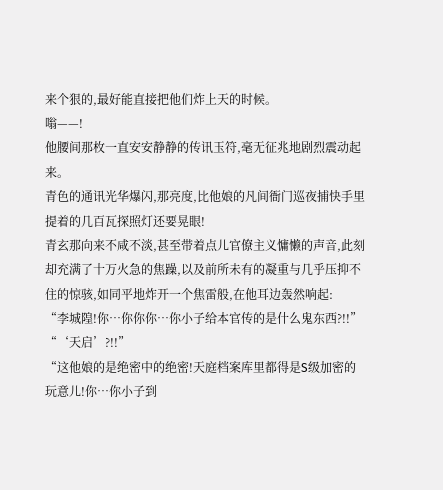来个狠的,最好能直接把他们炸上天的时候。
嗡——!
他腰间那枚一直安安静静的传讯玉符,毫无征兆地剧烈震动起来。
青色的通讯光华爆闪,那亮度,比他娘的凡间衙门巡夜捕快手里提着的几百瓦探照灯还要晃眼!
青玄那向来不咸不淡,甚至带着点儿官僚主义慵懒的声音,此刻却充满了十万火急的焦躁,以及前所未有的凝重与几乎压抑不住的惊骇,如同平地炸开一个焦雷般,在他耳边轰然响起:
“李城隍!你…你你你…你小子给本官传的是什么鬼东西?!!”
“‘天启’?!!”
“这他娘的是绝密中的绝密!天庭档案库里都得是S级加密的玩意儿!你…你小子到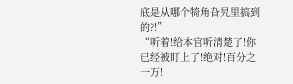底是从哪个犄角旮旯里搞到的?!”
“听着!给本官听清楚了!你已经被盯上了!绝对!百分之一万!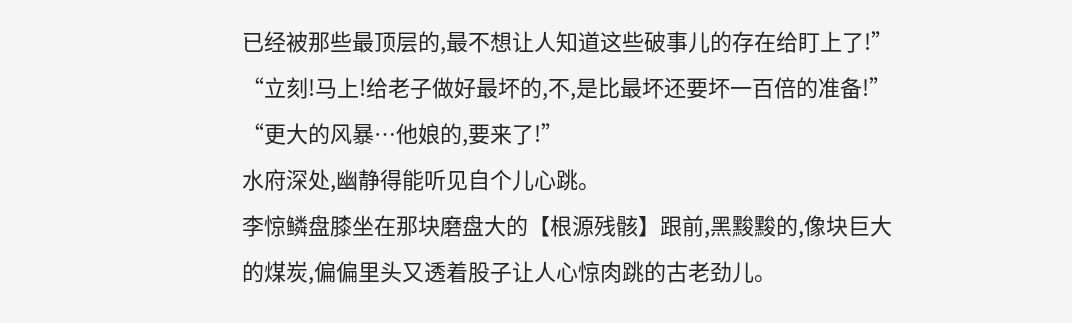已经被那些最顶层的,最不想让人知道这些破事儿的存在给盯上了!”
“立刻!马上!给老子做好最坏的,不,是比最坏还要坏一百倍的准备!”
“更大的风暴…他娘的,要来了!”
水府深处,幽静得能听见自个儿心跳。
李惊鳞盘膝坐在那块磨盘大的【根源残骸】跟前,黑黢黢的,像块巨大的煤炭,偏偏里头又透着股子让人心惊肉跳的古老劲儿。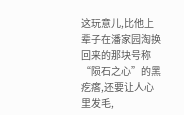这玩意儿,比他上辈子在潘家园淘换回来的那块号称“陨石之心”的黑疙瘩,还要让人心里发毛,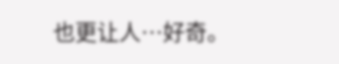也更让人…好奇。